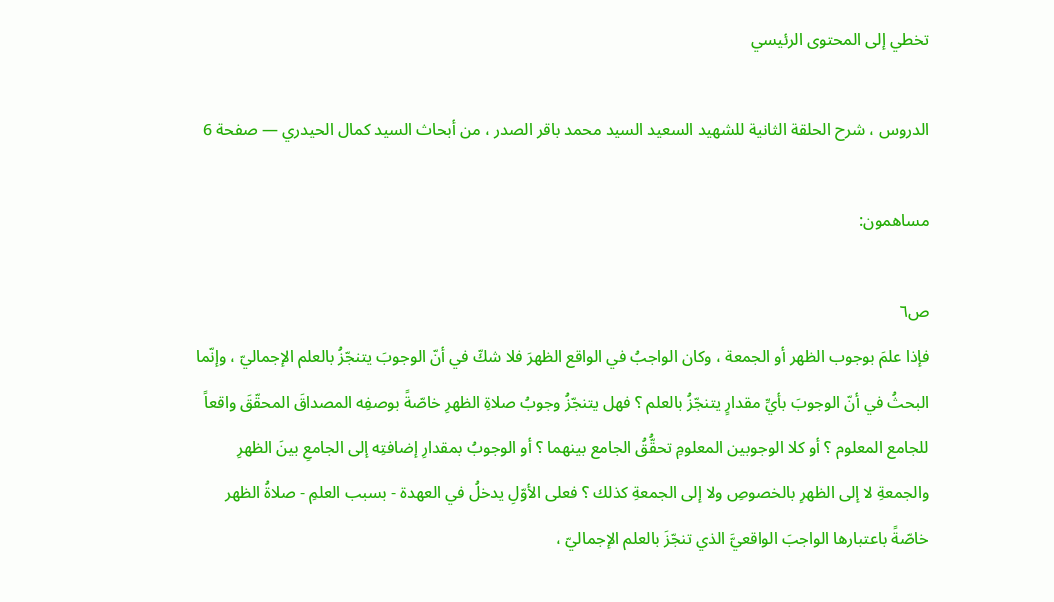تخطي إلى المحتوى الرئيسي

الدروس ، شرح الحلقة الثانية للشهيد السعيد السيد محمد باقر الصدر ، من أبحاث السيد كمال الحيدري — صفحة 6

مساهمون:

ص٦
فإذا علمَ بوجوب الظهر أو الجمعة ، وكان الواجبُ في الواقع الظهرَ فلا شكّ في أنّ الوجوبَ يتنجّزُ بالعلم الإجماليّ ، وإنّما البحثُ في أنّ الوجوبَ بأيِّ مقدارٍ يتنجّزُ بالعلم ؟ فهل يتنجّزُ وجوبُ صلاةِ الظهرِ خاصّةً بوصفِه المصداقَ المحقّقَ واقعاً للجامع المعلوم ؟ أو كلا الوجوبين المعلومِ تحقُّقُ الجامع بينهما ؟ أو الوجوبُ بمقدارِ إضافتِه إلى الجامعِ بينَ الظهرِ والجمعةِ لا إلى الظهرِ بالخصوصِ ولا إلى الجمعةِ كذلك ؟ فعلى الأوّلِ يدخلُ في العهدة - بسبب العلمِ - صلاةُ الظهر خاصّةً باعتبارها الواجبَ الواقعيَّ الذي تنجّزَ بالعلم الإجماليّ ،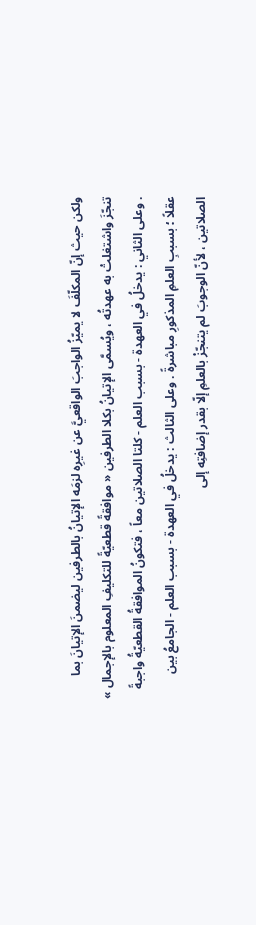ولكن حيث إنّ المكلّفَ لا يميّزُ الواجبَ الواقعيَّ عن غيرِه لزمَه الإتيانُ بالطرفين ليضمنَ الإتيانَ بما تنجّزَ واشتغلتْ به عهدتُه ، ويُسمَّى الإتيانُ بكلا الطرفين « موافقةً قطعيّةً للتكليفِ المعلوم بالإجمال » . وعلى الثاني : يدخلُ في العهدة - بسبب العلم - كلتا الصلاتين معاً ، فتكونُ الموافقةُ القطعيّةُ واجبةً عقلاً ؛ بسببِ العلمِ المذكورِ مباشرةً . وعلى الثالث : يدخلُ في العهدة - بسبب العلم - الجامعُ بين الصلاتين ، لأنّ الوجوبَ لم يتنجّزْ بالعلمِ إلّا بقدر إضافتِه إلى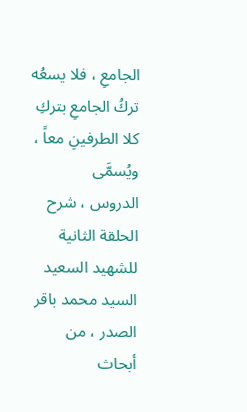الجامعِ ، فلا يسعُه تركُ الجامعِ بتركِ كلا الطرفينِ معاً ، ويُسمَّى
الدروس ، شرح الحلقة الثانية للشهيد السعيد السيد محمد باقر الصدر ، من أبحاث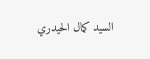السيد كمال الحيدري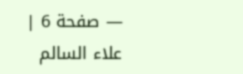— صفحة 6 | علاء السالم